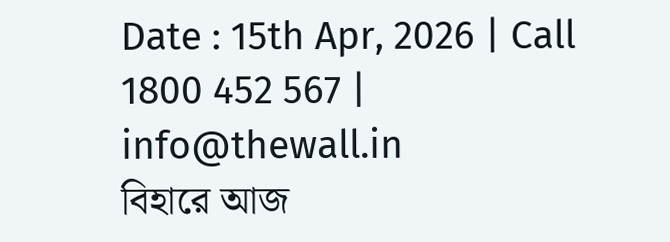Date : 15th Apr, 2026 | Call 1800 452 567 | info@thewall.in
বিহারে আজ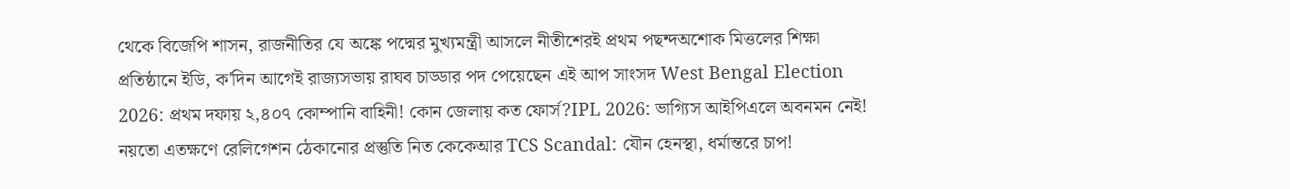থেকে বিজেপি শাসন, রাজনীতির যে‌ অঙ্কে পদ্মের মুখ্যমন্ত্রী আসলে নীতীশেরই প্রথম পছন্দঅশোক মিত্তলের শিক্ষা প্রতিষ্ঠানে ইডি, ক'দিন আগেই রাজ্যসভায় রাঘব চাড্ডার পদ পেয়েছেন এই আপ সাংসদ West Bengal Election 2026: প্রথম দফায় ২,৪০৭ কোম্পানি বাহিনী! কোন জেলায় কত ফোর্স?IPL 2026: ভাগ্যিস আইপিএলে অবনমন নেই! নয়তো এতক্ষণে রেলিগেশন ঠেকানোর প্রস্তুতি নিত কেকেআর TCS Scandal: যৌন হেনস্থা, ধর্মান্তরে চাপ!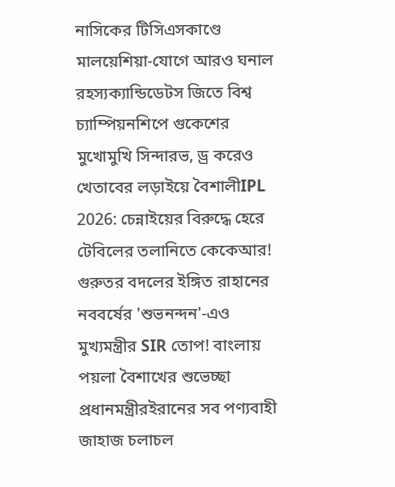নাসিকের টিসিএসকাণ্ডে মালয়েশিয়া-যোগে আরও ঘনাল রহস্যক্যান্ডিডেটস জিতে বিশ্ব চ্যাম্পিয়নশিপে গুকেশের মুখোমুখি সিন্দারভ, ড্র করেও খেতাবের লড়াইয়ে বৈশালীIPL 2026: চেন্নাইয়ের বিরুদ্ধে হেরে টেবিলের তলানিতে কেকেআর! গুরুতর বদলের ইঙ্গিত রাহানের নববর্ষের 'শুভনন্দন'-এও মুখ্যমন্ত্রীর SIR তোপ! বাংলায় পয়লা বৈশাখের শুভেচ্ছা প্রধানমন্ত্রীরইরানের সব পণ্যবাহী জাহাজ চলাচল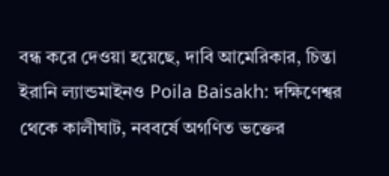বন্ধ করে‌ দেওয়া হয়েছে, দাবি আমেরিকার, চিন্তা ইরানি ল্যান্ডমাইনও Poila Baisakh: দক্ষিণেশ্বর থেকে কালীঘাট, নববর্ষে অগণিত ভক্তের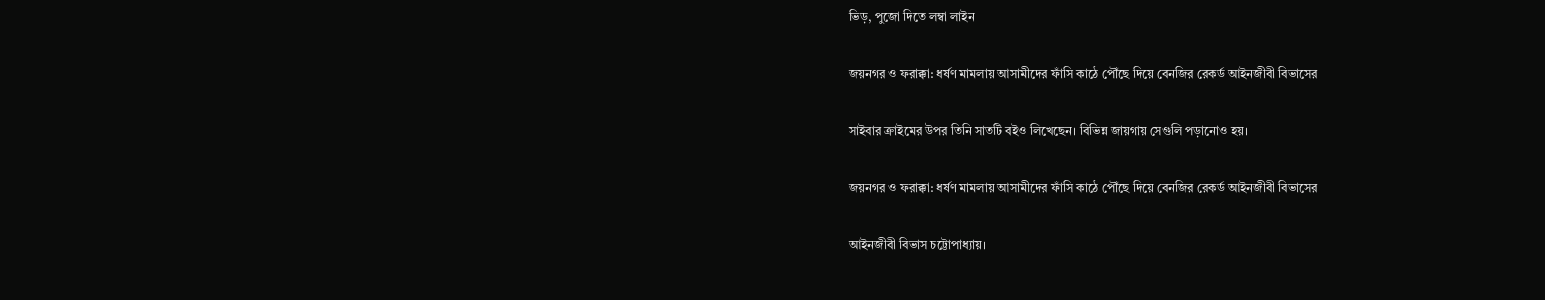ভিড়, পুজো দিতে লম্বা লাইন

জয়নগর ও ফরাক্কা: ধর্ষণ মামলায় আসামীদের ফাঁসি কাঠে পৌঁছে দিয়ে বেনজির রেকর্ড আইনজীবী বিভাসের

সাইবার ক্রাইমের উপর তিনি সাতটি বইও লিখেছেন। বিভিন্ন জায়গায় সেগুলি পড়ানোও হয়।

জয়নগর ও ফরাক্কা: ধর্ষণ মামলায় আসামীদের ফাঁসি কাঠে পৌঁছে দিয়ে বেনজির রেকর্ড আইনজীবী বিভাসের

আইনজীবী বিভাস চট্টোপাধ্যায়।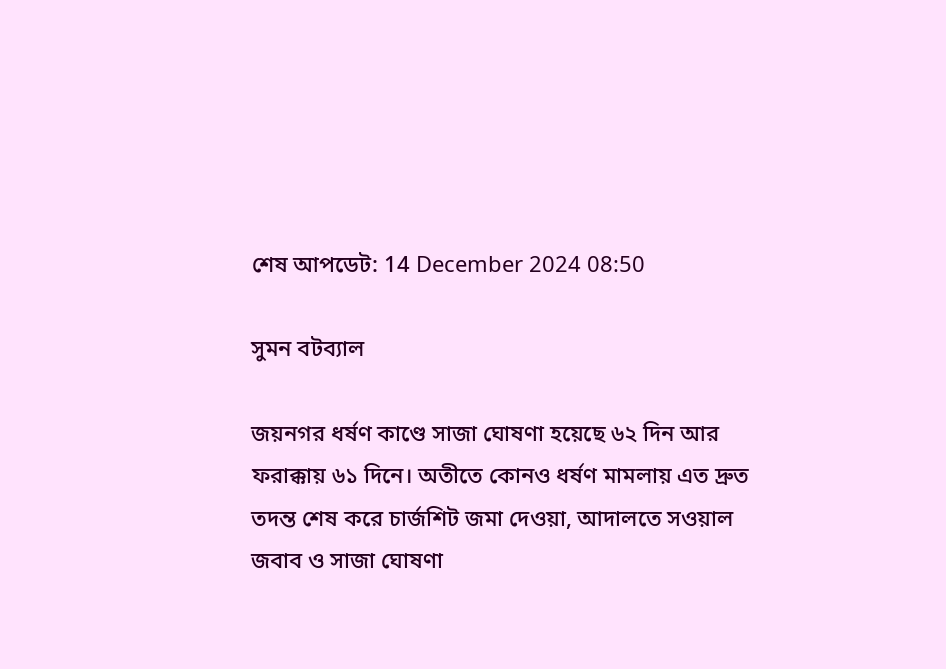শেষ আপডেট: 14 December 2024 08:50

সুমন বটব্যাল

জয়নগর ধর্ষণ কাণ্ডে সাজা ঘোষণা হয়েছে ৬২ দিন আর ফরাক্কায় ৬১ দিনে। অতীতে কোনও ধর্ষণ মামলায় এত দ্রুত তদন্ত শেষ করে চার্জশিট জমা দেওয়া, আদালতে সওয়াল জবাব ও সাজা ঘোষণা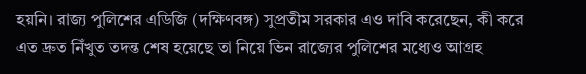হয়নি। রাজ্য পুলিশের এডিজি (দক্ষিণবঙ্গ) সুপ্রতীম সরকার এও দাবি করেছেন, কী করে এত দ্রুত নিঁখুত তদন্ত শেষ হয়েছে তা নিয়ে ভিন রাজ্যের পুলিশের মধ্যেও আগ্রহ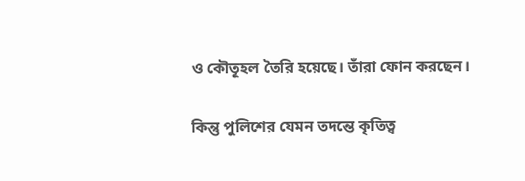ও কৌতূহল তৈরি হয়েছে। তাঁরা ফোন করছেন।

কিন্তু পুলিশের যেমন তদন্তে কৃতিত্ব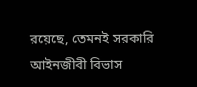রয়েছে, তেমনই সরকারি আইনজীবী বিভাস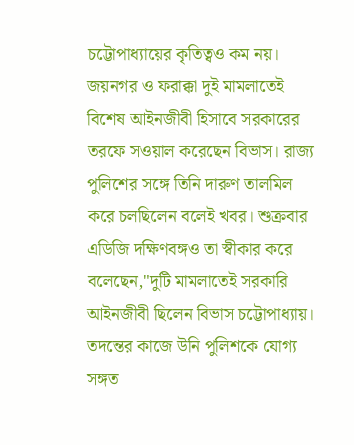চট্টোপাধ্যায়ের কৃতিত্বও কম নয়। জয়নগর ও ফরাক্কা দুই মামলাতেই বিশেষ আইনজীবী হিসাবে সরকারের তরফে সওয়াল করেছেন বিভাস। রাজ্য পুলিশের সঙ্গে তিনি দারুণ তালমিল করে চলছিলেন বলেই খবর। শুক্রবার এডিজি দক্ষিণবঙ্গও তা স্বীকার করে বলেছেন,"দুটি মামলাতেই সরকারি আইনজীবী ছিলেন বিভাস চট্টোপাধ্যায়। তদন্তের কাজে উনি পুলিশকে যোগ্য সঙ্গত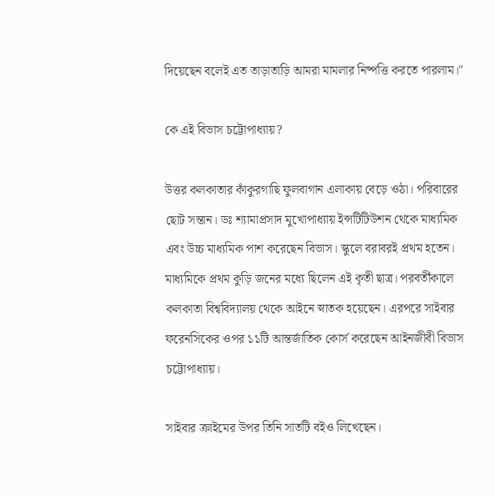দিয়েছেন বলেই এত তাড়াতাড়ি আমরা মামলার নিষ্পত্তি করতে পারলাম।"

কে এই বিভাস চট্টোপাধ্যায়?

উত্তর কলকাতার কাঁকুরগাছি ফুলবাগান এলাকায় বেড়ে ওঠা। পরিবারের ছোট সন্তান। ডঃ শ্যামাপ্রসাদ মুখোপাধ্যায় ইন্সটিটিউশন থেকে মাধ্যমিক এবং উচ্চ মাধ্যমিক পাশ করেছেন বিভাস। স্কুলে বরাবরই প্রথম হতেন। মাধ্যমিকে প্রথম কুড়ি জনের মধ্যে ছিলেন এই কৃতী ছাত্র। পরবর্তীকালে কলকাতা বিশ্ববিদ্যালয় থেকে আইনে স্নাতক হয়েছেন। এরপরে সাইবার ফরেনসিকের ওপর ১১টি আন্তর্জাতিক কোর্স করেছেন আইনজীবী বিভাস চট্টোপাধ্যায়।

সাইবার ক্রাইমের উপর তিনি সাতটি বইও লিখেছেন।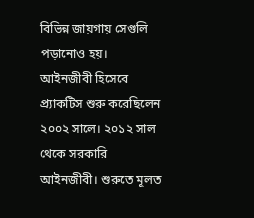বিভিন্ন জায়গায় সেগুলি পড়ানোও হয়। আইনজীবী হিসেবে প্র্যাকটিস শুরু করেছিলেন ২০০২ সালে। ২০১২ সাল থেকে সরকারি আইনজীবী। শুরুতে মূলত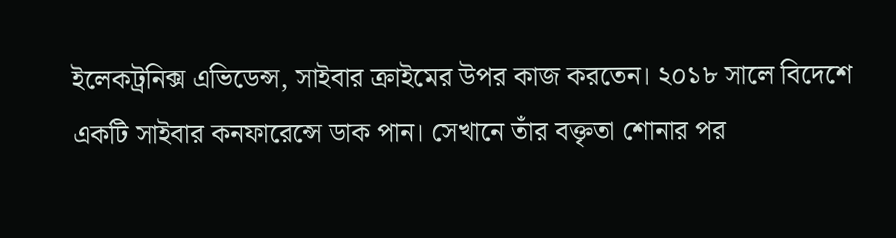ইলেকট্রনিক্স এভিডেন্স, সাইবার ক্রাইমের উপর কাজ করতেন। ২০১৮ সালে বিদেশে একটি সাইবার কনফারেন্সে ডাক পান। সেখানে তাঁর বক্তৃতা শোনার পর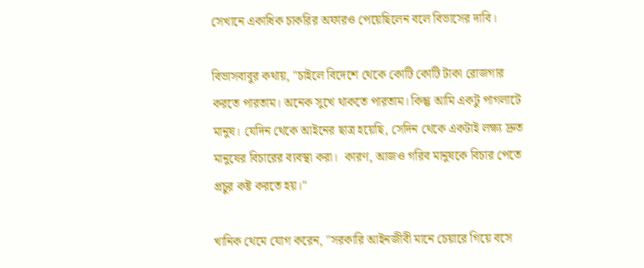সেখানে একাধিক চাকরির অফারও পেয়েছিলেন বলে বিভাসের দাবি।

বিভাসবাবুর কথায়, "চাইলে বিদেশে থেকে কোটি কোটি টাকা রোজগার করতে পারতাম। অনেক সুখে থাকতে পারতাম। কিন্তু আমি একটু পাগলাটে মানুষ। যেদিন থেকে আইনের ছাত্র হয়েছি, সেদিন থেকে একটাই লক্ষ্য দ্রুত মানুষের বিচারের ব্যবস্থা করা।  কারণ, আজও গরিব মানুষকে বিচার পেতে প্রচুর কষ্ট করতে হয়।"

খানিক থেমে যোগ করেন, "সরকারি আইনজীবী মানে চেয়ারে গিয়ে বসে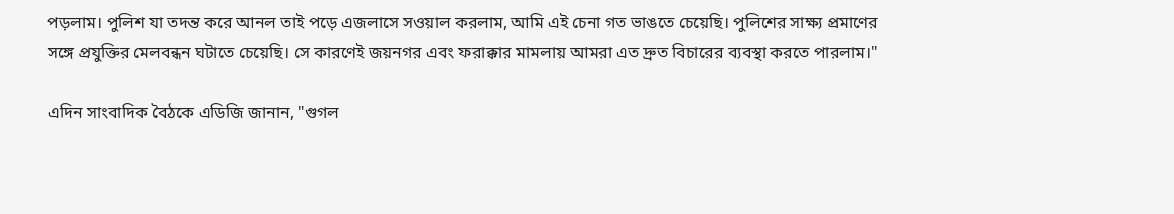পড়লাম। পুলিশ যা তদন্ত করে আনল তাই পড়ে এজলাসে সওয়াল করলাম, আমি এই চেনা গত ভাঙতে চেয়েছি। পুলিশের সাক্ষ্য প্রমাণের সঙ্গে প্রযুক্তির মেলবন্ধন ঘটাতে চেয়েছি। সে কারণেই জয়নগর এবং ফরাক্কার মামলায় আমরা এত দ্রুত বিচারের ব্যবস্থা করতে পারলাম।"

এদিন সাংবাদিক বৈঠকে এডিজি জানান, "গুগল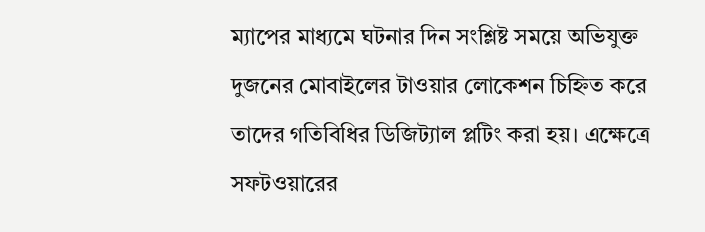ম্যাপের মাধ্যমে ঘটনার দিন সংশ্লিষ্ট সময়ে অভিযুক্ত দুজনের মোবাইলের টাওয়ার লোকেশন চিহ্নিত করে তাদের গতিবিধির ডিজিট্যাল প্লটিং করা হয়। এক্ষেত্রে সফটওয়ারের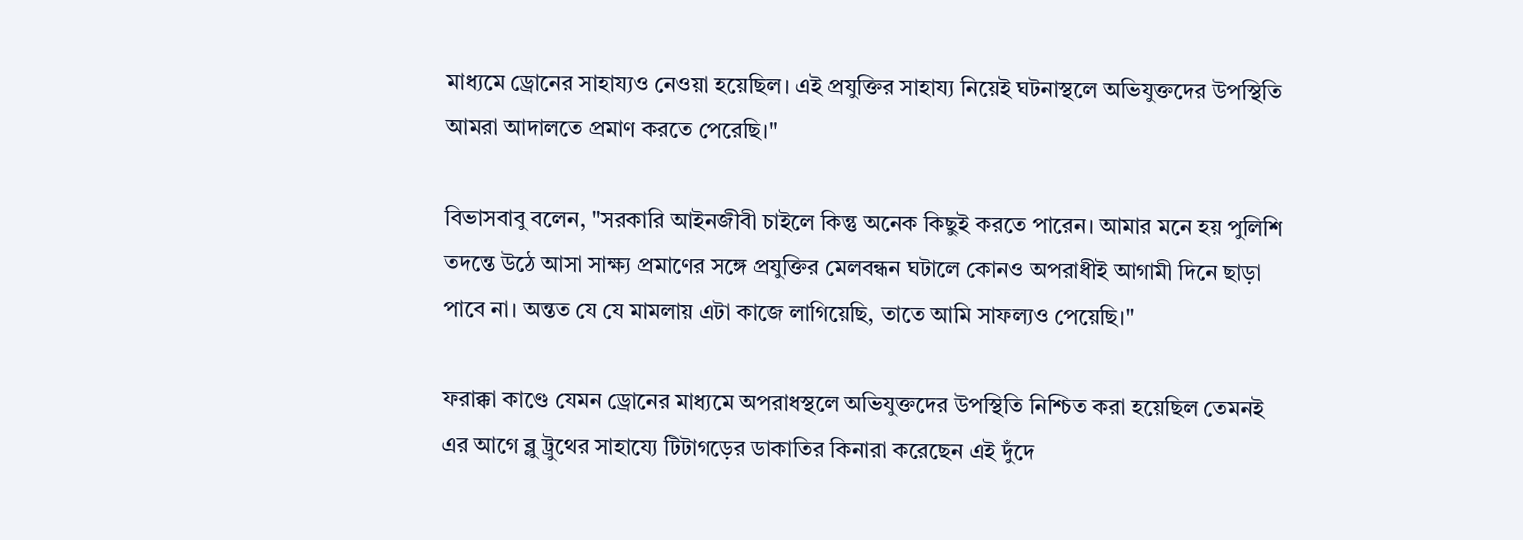মাধ্যমে ড্রোনের সাহায্যও নেওয়া হয়েছিল। এই প্রযুক্তির সাহায্য নিয়েই ঘটনাস্থলে অভিযুক্তদের উপস্থিতি আমরা আদালতে প্রমাণ করতে পেরেছি।"

বিভাসবাবু বলেন, "সরকারি আইনজীবী চাইলে কিন্তু অনেক কিছুই করতে পারেন। আমার মনে হয় পুলিশি তদন্তে উঠে আসা সাক্ষ্য প্রমাণের সঙ্গে প্রযুক্তির মেলবন্ধন ঘটালে কোনও অপরাধীই আগামী দিনে ছাড়া পাবে না। অন্তত যে যে মামলায় এটা কাজে লাগিয়েছি, তাতে আমি সাফল্যও পেয়েছি।"

ফরাক্কা কাণ্ডে যেমন ড্রোনের মাধ্যমে অপরাধস্থলে অভিযুক্তদের উপস্থিতি নিশ্চিত করা হয়েছিল তেমনই এর আগে ব্লু ট্রুথের সাহায্যে টিটাগড়ের ডাকাতির কিনারা করেছেন এই দুঁদে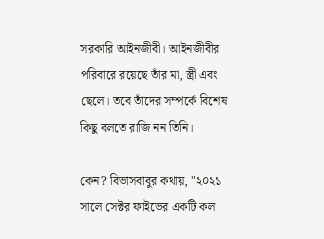সরকারি আইনজীবী। আইনজীবীর পরিবারে রয়েছে তাঁর মা, স্ত্রী এবং ছেলে। তবে তাঁদের সম্পর্কে বিশেষ কিছু বলতে রাজি নন তিনি।

কেন? বিভাসবাবুর কথায়, "২০২১ সালে সেক্টর ফাইভের একটি কল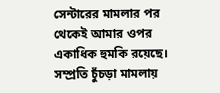সেন্টারের মামলার পর থেকেই আমার ওপর একাধিক হুমকি রয়েছে। সম্প্রতি চুঁচড়া মামলায়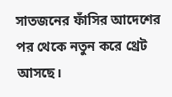সাতজনের ফাঁসির আদেশের পর থেকে নতুন করে থ্রেট আসছে।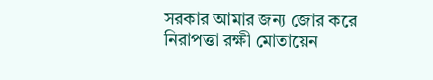সরকার আমার জন্য জোর করে নিরাপত্তা রক্ষী মোতায়েন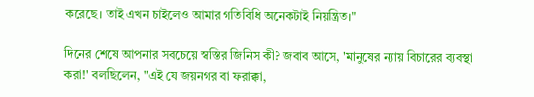করেছে। তাই এখন চাইলেও আমার গতিবিধি অনেকটাই নিয়ন্ত্রিত।"

দিনের শেষে আপনার সবচেয়ে স্বস্তির জিনিস কী? জবাব আসে, 'মানুষের ন্যায় বিচারের ব্যবস্থা করা!' বলছিলেন, "এই যে জয়নগর বা ফরাক্কা,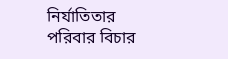নির্যাতিতার পরিবার বিচার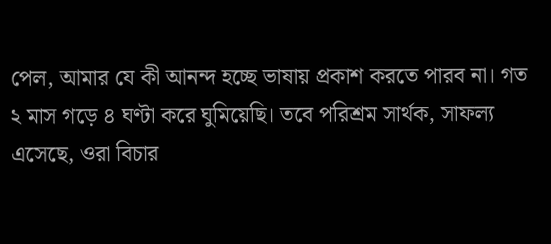পেল, আমার যে কী আনন্দ হচ্ছে ভাষায় প্রকাশ করতে পারব না। গত ২ মাস গড়ে ৪ ঘণ্টা করে ঘুমিয়েছি। তবে পরিশ্রম সার্থক, সাফল্য এসেছে, ওরা বিচার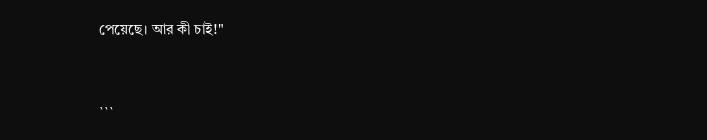পেয়েছে। আর কী চাই!"


```